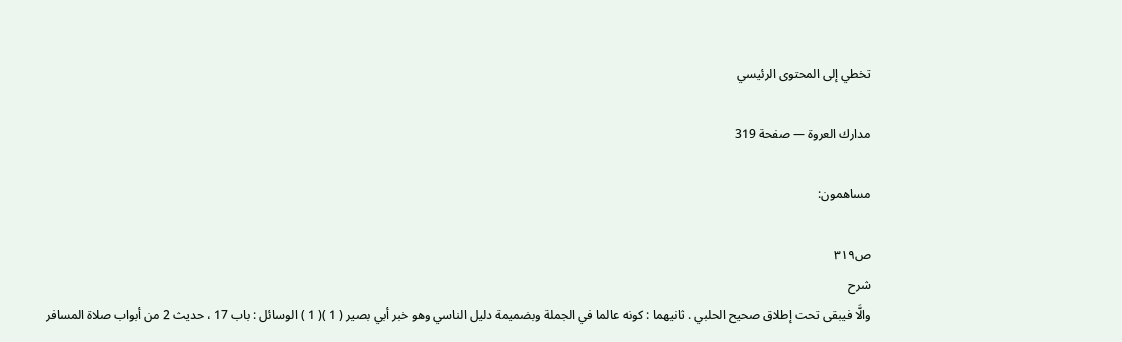تخطي إلى المحتوى الرئيسي

مدارك العروة — صفحة 319

مساهمون:

ص٣١٩
شرح
والَّا فيبقى تحت إطلاق صحيح الحلبي . ثانيهما : كونه عالما في الجملة وبضميمة دليل الناسي وهو خبر أبي بصير ( 1 )( 1 ) الوسائل : باب 17 ، حديث 2 من أبواب صلاة المسافر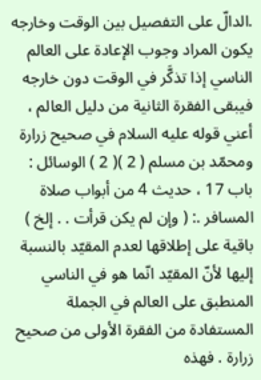.الدالّ على التفصيل بين الوقت وخارجه يكون المراد وجوب الإعادة على العالم الناسي إذا تذكَّر في الوقت دون خارجه فيبقى الفقرة الثانية من دليل العالم ، أعني قوله عليه السلام في صحيح زرارة ومحمّد بن مسلم ( 2 )( 2 ) الوسائل : باب 17 ، حديث 4 من أبواب صلاة المسافر .: ( وإن لم يكن قرأت . . إلخ ) باقية على إطلاقها لعدم المقيّد بالنسبة إليها لأنّ المقيّد انّما هو في الناسي المنطبق على العالم في الجملة المستفادة من الفقرة الأولى من صحيح زرارة . فهذه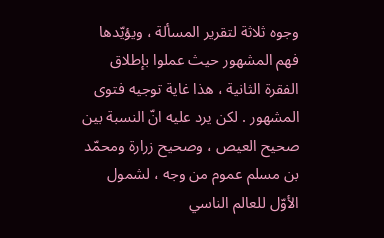وجوه ثلاثة لتقرير المسألة ، ويؤيّدها فهم المشهور حيث عملوا بإطلاق الفقرة الثانية ، هذا غاية توجيه فتوى المشهور . لكن يرد عليه انّ النسبة بين صحيح العيص ، وصحيح زرارة ومحمّد بن مسلم عموم من وجه ، لشمول الأوّل للعالم الناسي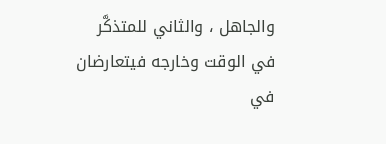والجاهل ، والثاني للمتذكَّر في الوقت وخارجه فيتعارضان في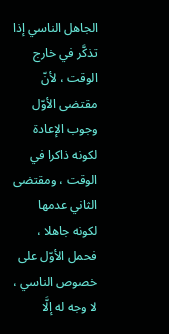الجاهل الناسي إذا تذكَّر في خارج الوقت ، لأنّ مقتضى الأوّل وجوب الإعادة لكونه ذاكرا في الوقت ، ومقتضى الثاني عدمها لكونه جاهلا ، فحمل الأوّل على خصوص الناسي ، لا وجه له إلَّا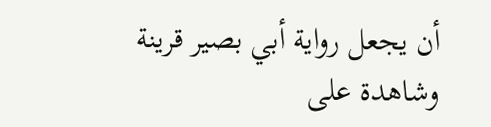أن يجعل رواية أبي بصير قرينة وشاهدة على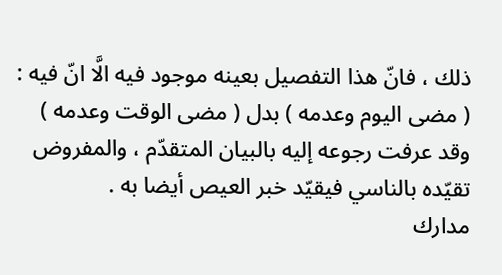ذلك ، فانّ هذا التفصيل بعينه موجود فيه الَّا انّ فيه : ( مضى اليوم وعدمه ) بدل ( مضى الوقت وعدمه ) وقد عرفت رجوعه إليه بالبيان المتقدّم ، والمفروض تقيّده بالناسي فيقيّد خبر العيص أيضا به .
مدارك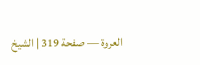العروة — صفحة 319 | الشيخ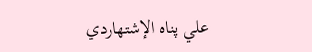علي پناه الإشتهاردي